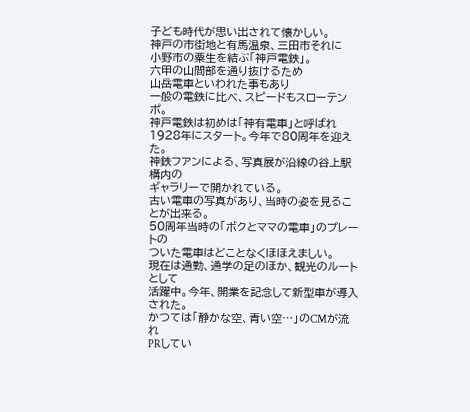子ども時代が思い出されて懐かしい。
神戸の市街地と有馬温泉、三田市それに
小野市の粟生を結ぶ「神戸電鉄」。
六甲の山間部を通り抜けるため
山岳電車といわれた事もあり
一般の電鉄に比べ、スピードもスローテンポ。
神戸電鉄は初めは「神有電車」と呼ばれ
1928年にスタート。今年で80周年を迎えた。
神鉄フアンによる、写真展が沿線の谷上駅構内の
ギャラリーで開かれている。
古い電車の写真があり、当時の姿を見ることが出来る。
50周年当時の「ボクとママの電車」のプレートの
ついた電車はどことなくほほえましい。
現在は通勤、通学の足のほか、観光のルートとして
活躍中。今年、開業を記念して新型車が導入された。
かつては「静かな空、青い空…」のCMが流れ
PRしてい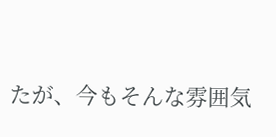たが、今もそんな雰囲気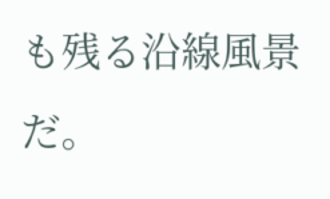も残る沿線風景だ。